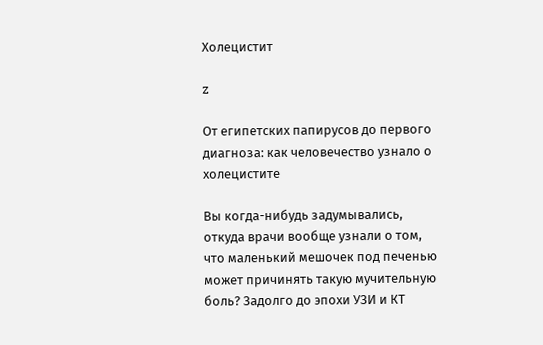Холецистит

z

От египетских папирусов до первого диагноза: как человечество узнало о холецистите

Вы когда-нибудь задумывались, откуда врачи вообще узнали о том, что маленький мешочек под печенью может причинять такую мучительную боль? Задолго до эпохи УЗИ и КТ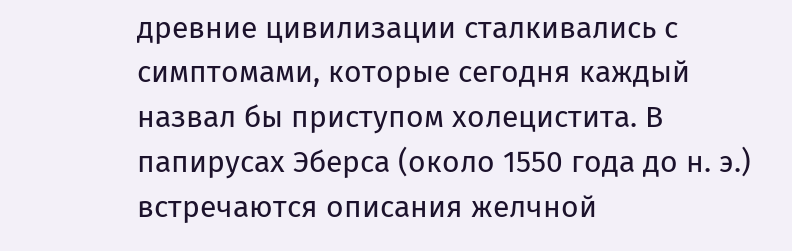древние цивилизации сталкивались с симптомами, которые сегодня каждый назвал бы приступом холецистита. В папирусах Эберса (около 1550 года до н. э.) встречаются описания желчной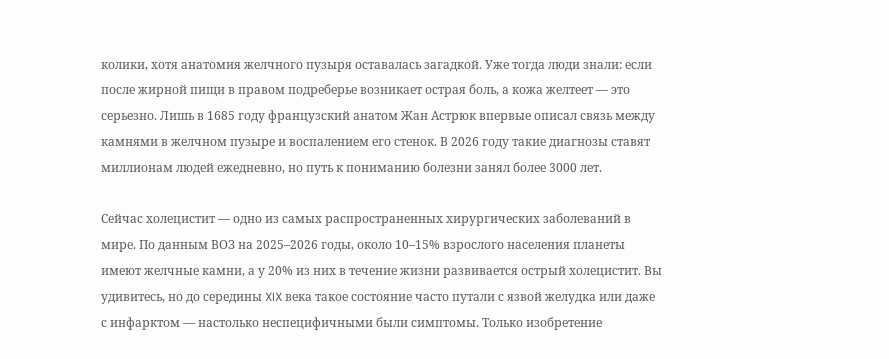колики, хотя анатомия желчного пузыря оставалась загадкой. Уже тогда люди знали: если после жирной пищи в правом подреберье возникает острая боль, а кожа желтеет — это серьезно. Лишь в 1685 году французский анатом Жан Астрюк впервые описал связь между камнями в желчном пузыре и воспалением его стенок. В 2026 году такие диагнозы ставят миллионам людей ежедневно, но путь к пониманию болезни занял более 3000 лет.

Сейчас холецистит — одно из самых распространенных хирургических заболеваний в мире. По данным ВОЗ на 2025–2026 годы, около 10–15% взрослого населения планеты имеют желчные камни, а у 20% из них в течение жизни развивается острый холецистит. Вы удивитесь, но до середины XIX века такое состояние часто путали с язвой желудка или даже с инфарктом — настолько неспецифичными были симптомы. Только изобретение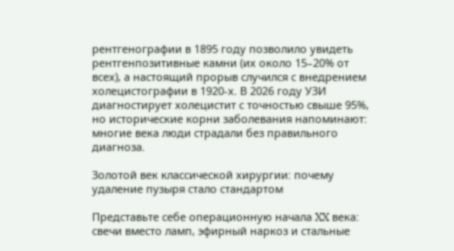рентгенографии в 1895 году позволило увидеть рентгенпозитивные камни (их около 15–20% от всех), а настоящий прорыв случился с внедрением холецистографии в 1920-х. В 2026 году УЗИ диагностирует холецистит с точностью свыше 95%, но исторические корни заболевания напоминают: многие века люди страдали без правильного диагноза.

Золотой век классической хирургии: почему удаление пузыря стало стандартом

Представьте себе операционную начала XX века: свечи вместо ламп, эфирный наркоз и стальные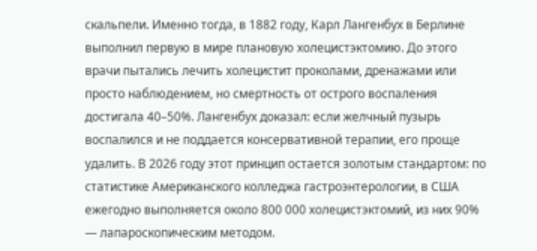скальпели. Именно тогда, в 1882 году, Карл Лангенбух в Берлине выполнил первую в мире плановую холецистэктомию. До этого врачи пытались лечить холецистит проколами, дренажами или просто наблюдением, но смертность от острого воспаления достигала 40–50%. Лангенбух доказал: если желчный пузырь воспалился и не поддается консервативной терапии, его проще удалить. В 2026 году этот принцип остается золотым стандартом: по статистике Американского колледжа гастроэнтерологии, в США ежегодно выполняется около 800 000 холецистэктомий, из них 90% — лапароскопическим методом.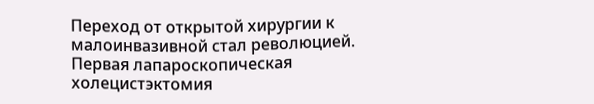Переход от открытой хирургии к малоинвазивной стал революцией. Первая лапароскопическая холецистэктомия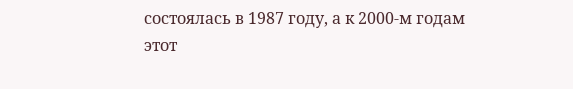состоялась в 1987 году, а к 2000-м годам этот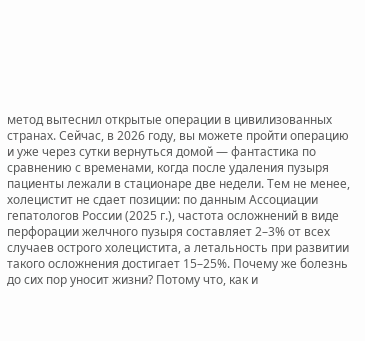метод вытеснил открытые операции в цивилизованных странах. Сейчас, в 2026 году, вы можете пройти операцию и уже через сутки вернуться домой — фантастика по сравнению с временами, когда после удаления пузыря пациенты лежали в стационаре две недели. Тем не менее, холецистит не сдает позиции: по данным Ассоциации гепатологов России (2025 г.), частота осложнений в виде перфорации желчного пузыря составляет 2–3% от всех случаев острого холецистита, а летальность при развитии такого осложнения достигает 15–25%. Почему же болезнь до сих пор уносит жизни? Потому что, как и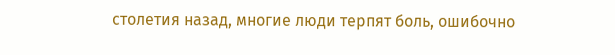столетия назад, многие люди терпят боль, ошибочно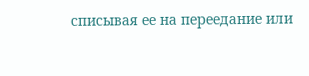списывая ее на переедание или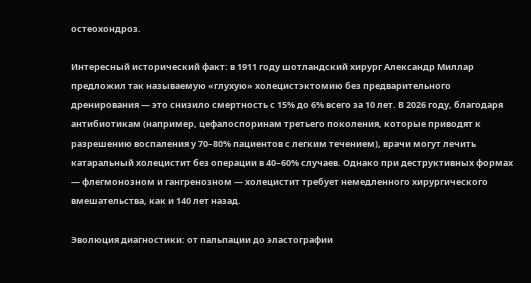остеохондроз.

Интересный исторический факт: в 1911 году шотландский хирург Александр Миллар предложил так называемую «глухую» холецистэктомию без предварительного дренирования — это снизило смертность с 15% до 6% всего за 10 лет. В 2026 году, благодаря антибиотикам (например, цефалоспоринам третьего поколения, которые приводят к разрешению воспаления у 70–80% пациентов с легким течением), врачи могут лечить катаральный холецистит без операции в 40–60% случаев. Однако при деструктивных формах — флегмонозном и гангренозном — холецистит требует немедленного хирургического вмешательства, как и 140 лет назад.

Эволюция диагностики: от пальпации до эластографии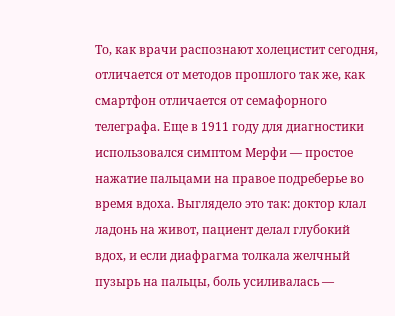То, как врачи распознают холецистит сегодня, отличается от методов прошлого так же, как смартфон отличается от семафорного телеграфа. Еще в 1911 году для диагностики использовался симптом Мерфи — простое нажатие пальцами на правое подреберье во время вдоха. Выглядело это так: доктор клал ладонь на живот, пациент делал глубокий вдох, и если диафрагма толкала желчный пузырь на пальцы, боль усиливалась —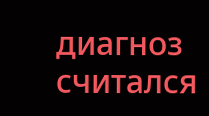диагноз считался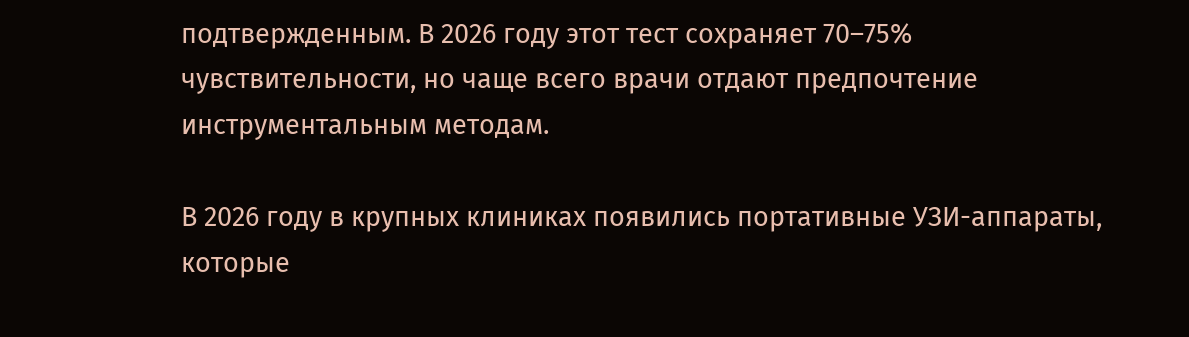подтвержденным. В 2026 году этот тест сохраняет 70–75% чувствительности, но чаще всего врачи отдают предпочтение инструментальным методам.

В 2026 году в крупных клиниках появились портативные УЗИ-аппараты, которые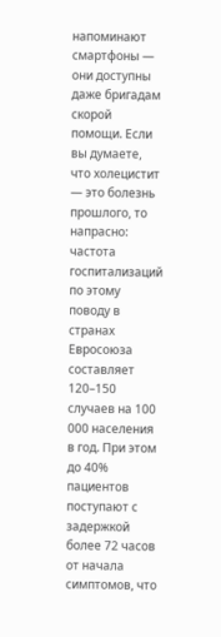напоминают смартфоны — они доступны даже бригадам скорой помощи. Если вы думаете, что холецистит — это болезнь прошлого, то напрасно: частота госпитализаций по этому поводу в странах Евросоюза составляет 120–150 случаев на 100 000 населения в год. При этом до 40% пациентов поступают с задержкой более 72 часов от начала симптомов, что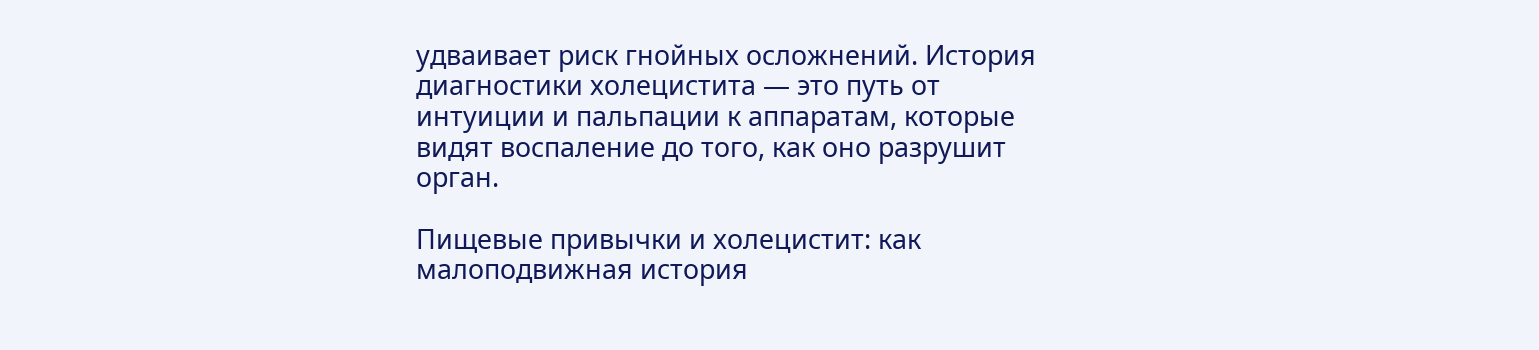удваивает риск гнойных осложнений. История диагностики холецистита — это путь от интуиции и пальпации к аппаратам, которые видят воспаление до того, как оно разрушит орган.

Пищевые привычки и холецистит: как малоподвижная история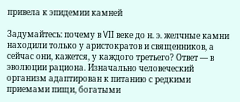привела к эпидемии камней

Задумайтесь: почему в VII веке до н. э. желчные камни находили только у аристократов и священников, а сейчас они, кажется, у каждого третьего? Ответ — в эволюции рациона. Изначально человеческий организм адаптирован к питанию с редкими приемами пищи, богатыми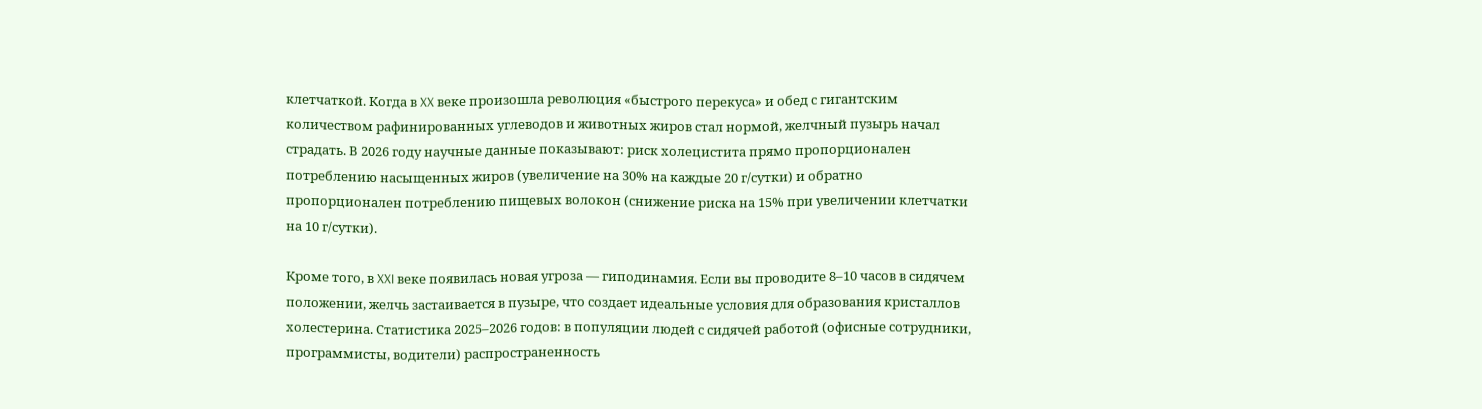клетчаткой. Когда в XX веке произошла революция «быстрого перекуса» и обед с гигантским количеством рафинированных углеводов и животных жиров стал нормой, желчный пузырь начал страдать. В 2026 году научные данные показывают: риск холецистита прямо пропорционален потреблению насыщенных жиров (увеличение на 30% на каждые 20 г/сутки) и обратно пропорционален потреблению пищевых волокон (снижение риска на 15% при увеличении клетчатки на 10 г/сутки).

Кроме того, в XXI веке появилась новая угроза — гиподинамия. Если вы проводите 8–10 часов в сидячем положении, желчь застаивается в пузыре, что создает идеальные условия для образования кристаллов холестерина. Статистика 2025–2026 годов: в популяции людей с сидячей работой (офисные сотрудники, программисты, водители) распространенность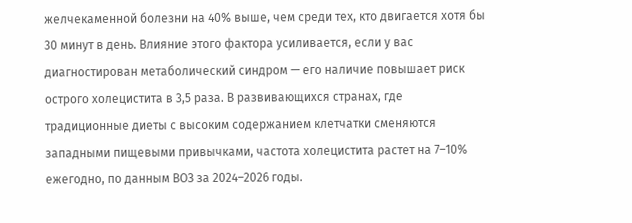желчекаменной болезни на 40% выше, чем среди тех, кто двигается хотя бы 30 минут в день. Влияние этого фактора усиливается, если у вас диагностирован метаболический синдром — его наличие повышает риск острого холецистита в 3,5 раза. В развивающихся странах, где традиционные диеты с высоким содержанием клетчатки сменяются западными пищевыми привычками, частота холецистита растет на 7–10% ежегодно, по данным ВОЗ за 2024–2026 годы.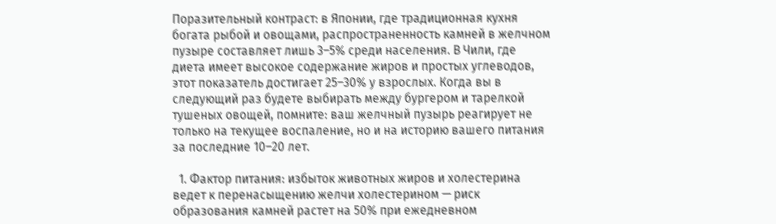Поразительный контраст: в Японии, где традиционная кухня богата рыбой и овощами, распространенность камней в желчном пузыре составляет лишь 3–5% среди населения. В Чили, где диета имеет высокое содержание жиров и простых углеводов, этот показатель достигает 25–30% у взрослых. Когда вы в следующий раз будете выбирать между бургером и тарелкой тушеных овощей, помните: ваш желчный пузырь реагирует не только на текущее воспаление, но и на историю вашего питания за последние 10–20 лет.

  1. Фактор питания: избыток животных жиров и холестерина ведет к перенасыщению желчи холестерином — риск образования камней растет на 50% при ежедневном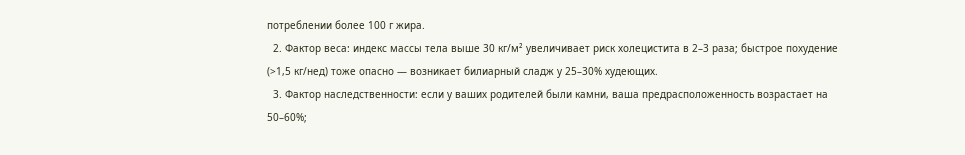потреблении более 100 г жира.
  2. Фактор веса: индекс массы тела выше 30 кг/м² увеличивает риск холецистита в 2–3 раза; быстрое похудение (>1,5 кг/нед) тоже опасно — возникает билиарный сладж у 25–30% худеющих.
  3. Фактор наследственности: если у ваших родителей были камни, ваша предрасположенность возрастает на 50–60%;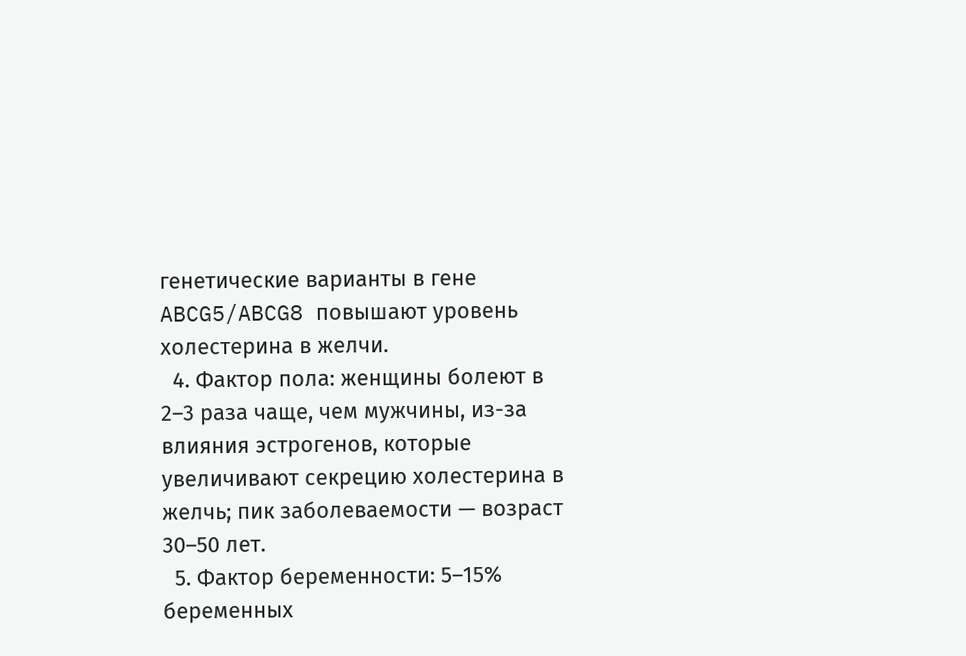генетические варианты в гене ABCG5/ABCG8 повышают уровень холестерина в желчи.
  4. Фактор пола: женщины болеют в 2–3 раза чаще, чем мужчины, из-за влияния эстрогенов, которые увеличивают секрецию холестерина в желчь; пик заболеваемости — возраст 30–50 лет.
  5. Фактор беременности: 5–15% беременных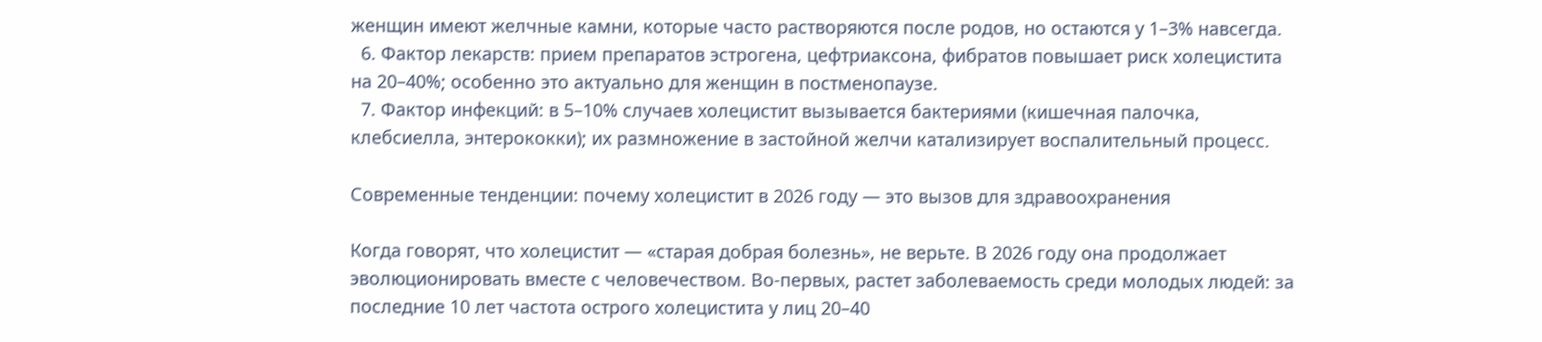женщин имеют желчные камни, которые часто растворяются после родов, но остаются у 1–3% навсегда.
  6. Фактор лекарств: прием препаратов эстрогена, цефтриаксона, фибратов повышает риск холецистита на 20–40%; особенно это актуально для женщин в постменопаузе.
  7. Фактор инфекций: в 5–10% случаев холецистит вызывается бактериями (кишечная палочка, клебсиелла, энтерококки); их размножение в застойной желчи катализирует воспалительный процесс.

Современные тенденции: почему холецистит в 2026 году — это вызов для здравоохранения

Когда говорят, что холецистит — «старая добрая болезнь», не верьте. В 2026 году она продолжает эволюционировать вместе с человечеством. Во-первых, растет заболеваемость среди молодых людей: за последние 10 лет частота острого холецистита у лиц 20–40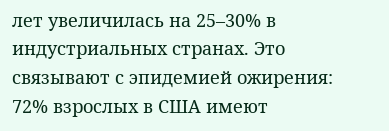лет увеличилась на 25–30% в индустриальных странах. Это связывают с эпидемией ожирения: 72% взрослых в США имеют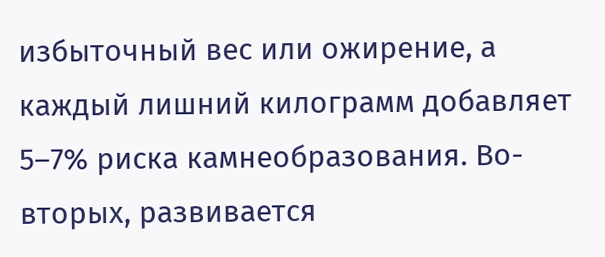избыточный вес или ожирение, а каждый лишний килограмм добавляет 5–7% риска камнеобразования. Во-вторых, развивается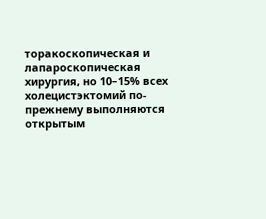торакоскопическая и лапароскопическая хирургия, но 10–15% всех холецистэктомий по-прежнему выполняются открытым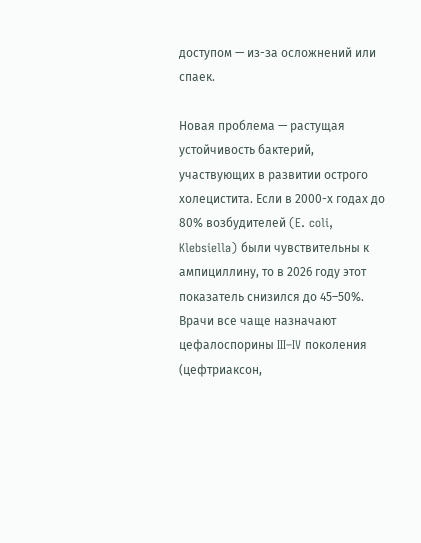доступом — из-за осложнений или спаек.

Новая проблема — растущая устойчивость бактерий, участвующих в развитии острого холецистита. Если в 2000-х годах до 80% возбудителей (E. coli, Klebsiella) были чувствительны к ампициллину, то в 2026 году этот показатель снизился до 45–50%. Врачи все чаще назначают цефалоспорины III–IV поколения (цефтриаксон,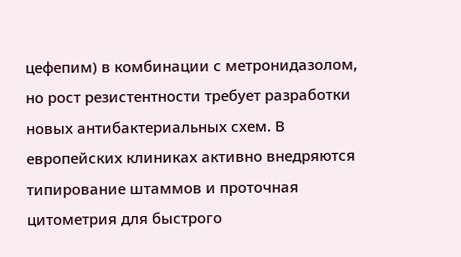цефепим) в комбинации с метронидазолом, но рост резистентности требует разработки новых антибактериальных схем. В европейских клиниках активно внедряются типирование штаммов и проточная цитометрия для быстрого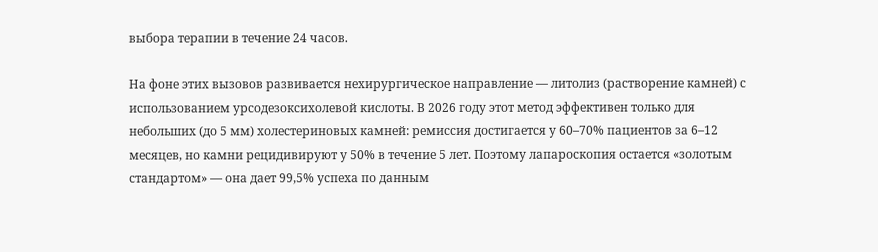выбора терапии в течение 24 часов.

На фоне этих вызовов развивается нехирургическое направление — литолиз (растворение камней) с использованием урсодезоксихолевой кислоты. В 2026 году этот метод эффективен только для небольших (до 5 мм) холестериновых камней: ремиссия достигается у 60–70% пациентов за 6–12 месяцев, но камни рецидивируют у 50% в течение 5 лет. Поэтому лапароскопия остается «золотым стандартом» — она дает 99,5% успеха по данным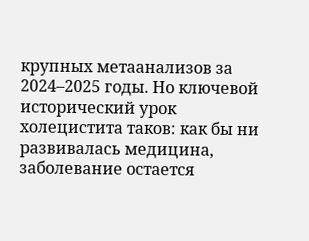крупных метаанализов за 2024–2025 годы. Но ключевой исторический урок холецистита таков: как бы ни развивалась медицина, заболевание остается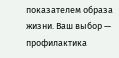показателем образа жизни. Ваш выбор — профилактика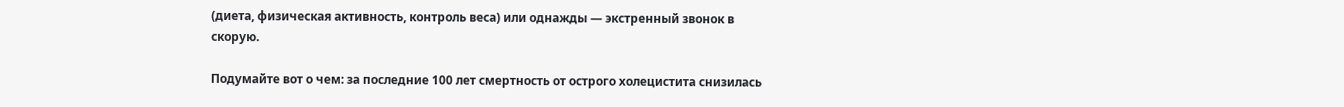(диета, физическая активность, контроль веса) или однажды — экстренный звонок в скорую.

Подумайте вот о чем: за последние 100 лет смертность от острого холецистита снизилась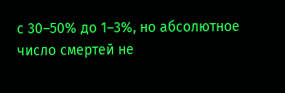с 30–50% до 1–3%, но абсолютное число смертей не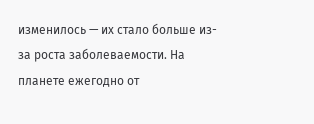изменилось — их стало больше из-за роста заболеваемости. На планете ежегодно от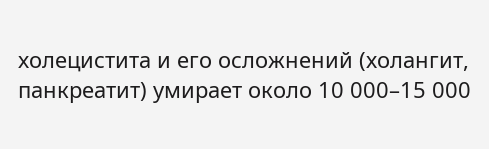холецистита и его осложнений (холангит, панкреатит) умирает около 10 000–15 000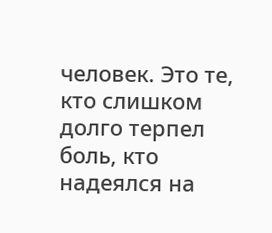человек. Это те, кто слишком долго терпел боль, кто надеялся на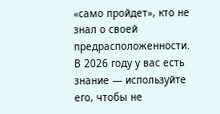«само пройдет», кто не знал о своей предрасположенности. В 2026 году у вас есть знание — используйте его, чтобы не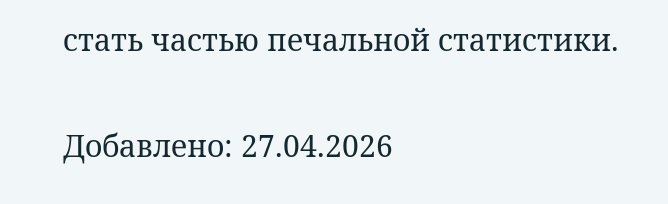стать частью печальной статистики.

Добавлено: 27.04.2026